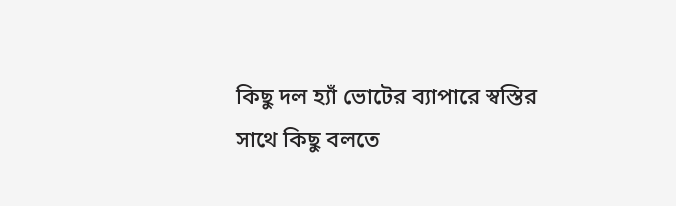কিছু দল হ্যাঁ ভোটের ব্যাপারে স্বস্তির সাথে কিছু বলতে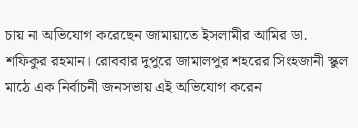চায় না অভিযোগ করেছেন জামায়াতে ইসলামীর আমির ডা. শফিকুর রহমান। রোববার দুপুরে জামালপুর শহরের সিংহজানী স্কুল মাঠে এক নির্বাচনী জনসভায় এই অভিযোগ করেন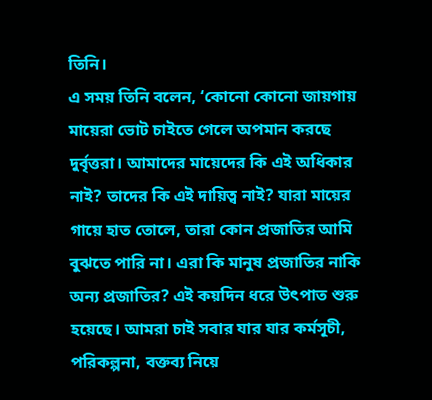তিনি।
এ সময় তিনি বলেন, ‘কোনো কোনো জায়গায় মায়েরা ভোট চাইতে গেলে অপমান করছে দুর্বৃত্তরা। আমাদের মায়েদের কি এই অধিকার নাই? তাদের কি এই দায়িত্ব নাই? যারা মায়ের গায়ে হাত তোলে, তারা কোন প্রজাতির আমি বুঝতে পারি না। এরা কি মানুষ প্রজাতির নাকি অন্য প্রজাতির? এই কয়দিন ধরে উৎপাত শুরু হয়েছে। আমরা চাই সবার যার যার কর্মসূচী, পরিকল্পনা, বক্তব্য নিয়ে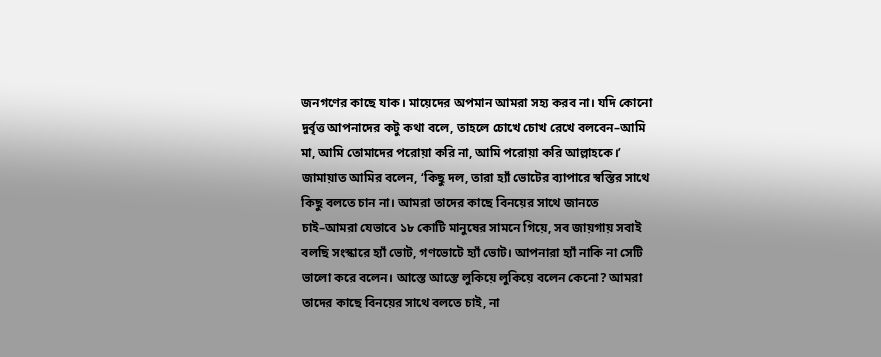জনগণের কাছে যাক। মায়েদের অপমান আমরা সহ্য করব না। যদি কোনো দুর্বৃত্ত আপনাদের কটু কথা বলে, তাহলে চোখে চোখ রেখে বলবেন–আমি মা, আমি তোমাদের পরোয়া করি না, আমি পরোয়া করি আল্লাহকে।’
জামায়াত আমির বলেন, ‘কিছু দল, তারা হ্যাঁ ভোটের ব্যাপারে স্বস্তির সাথে কিছু বলতে চান না। আমরা তাদের কাছে বিনয়ের সাথে জানতে চাই–আমরা যেভাবে ১৮ কোটি মানুষের সামনে গিয়ে, সব জায়গায় সবাই বলছি সংস্কারে হ্যাঁ ভোট, গণভোটে হ্যাঁ ভোট। আপনারা হ্যাঁ নাকি না সেটি ভালো করে বলেন। আস্তে আস্তে লুকিয়ে লুকিয়ে বলেন কেনো? আমরা তাদের কাছে বিনয়ের সাথে বলতে চাই, না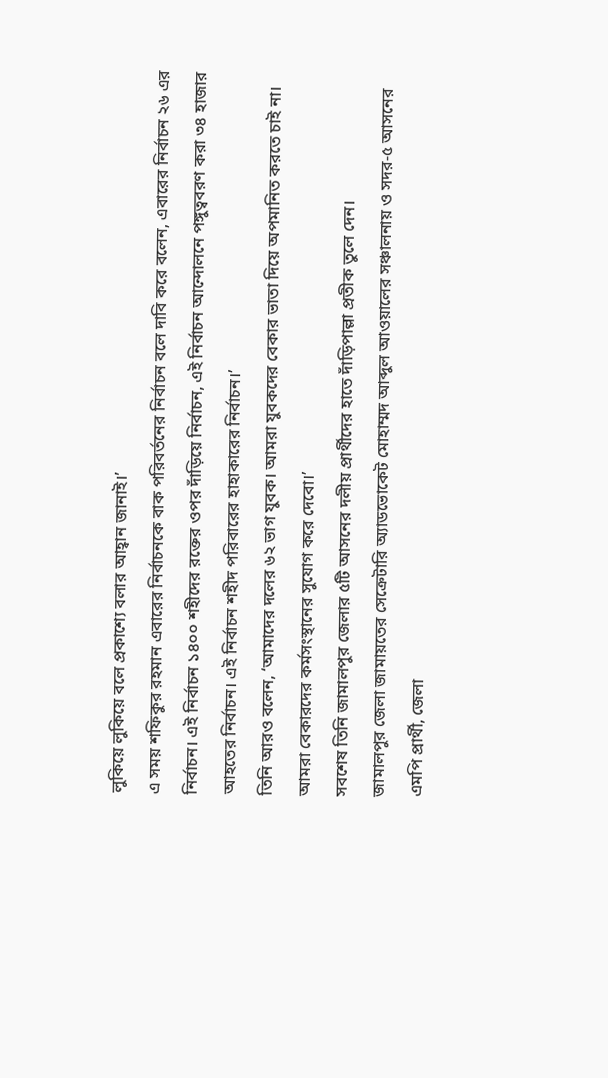লুকিয়ে লুকিয়ে বলে প্রকাশ্যে বলার আহ্বান জানাই।’
এ সময় শফিকুর রহমান এবারের নির্বাচনকে বাক পরিবর্তনের নির্বাচন বলে দাবি করে বলেন, এবারের নির্বাচন ২৬ এর নির্বাচন। এই নির্বাচন ১৪০০ শহীদের রক্তের ওপর দাঁড়িয়ে নির্বাচন, এই নির্বাচন আন্দোলনে পঙ্গুত্ববরণ করা ৩৪ হাজার আহতের নির্বাচন। এই নির্বাচন শহীদ পরিবারের হাহাকারের নির্বাচন।’
তিনি আরও বলেন, ‘আমাদের দলের ৬২ ভাগ যুবক। আমরা যুবকদের বেকার ভাতা দিয়ে অপমানিত করতে চাই না। আমরা বেকারদের কর্মসংস্থানের সুযোগ করে দেবো।’
সবশেষ তিনি জামালপুর জেলার ৫টি আসনের দলীয় প্রার্থীদের হাতে দাঁড়িপাল্লা প্রতীক তুলে দেন।
জামালপুর জেলা জামায়তের সেক্রেটারি অ্যাডভোকেট মোহাম্মদ আব্দুল আওয়ালের সঞ্চালনায় ও সদর-৫ আসনের এমপি প্রার্থী, জেলা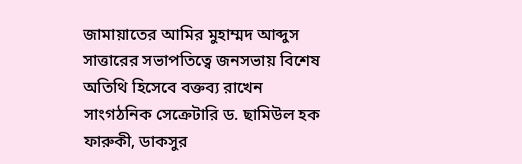জামায়াতের আমির মুহাম্মদ আব্দুস সাত্তারের সভাপতিত্বে জনসভায় বিশেষ অতিথি হিসেবে বক্তব্য রাখেন সাংগঠনিক সেক্রেটারি ড. ছামিউল হক ফারুকী, ডাকসুর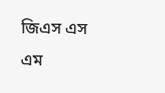জিএস এস এম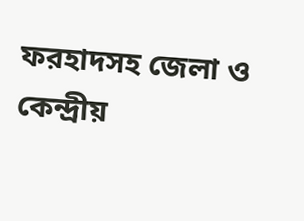ফরহাদসহ জেলা ও কেন্দ্রীয়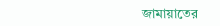জামায়াতের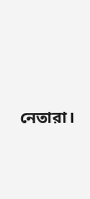নেতারা।